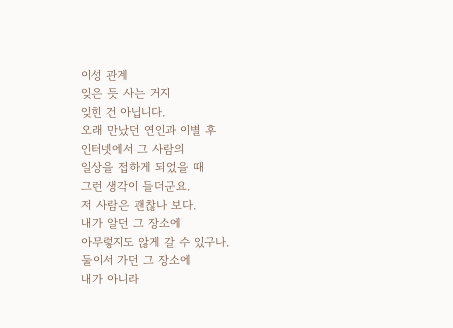이성 관계
잊은 듯 사는 거지
잊힌 건 아닙니다.
오래 만났던 연인과 이별 후
인터넷에서 그 사람의
일상을 접하게 되었을 때
그런 생각이 들더군요.
저 사람은 괜찮나 보다.
내가 알던 그 장소에
아무렇지도 않게 갈 수 있구나.
둘이서 가던 그 장소에
내가 아니라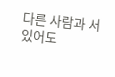다른 사람과 서 있어도